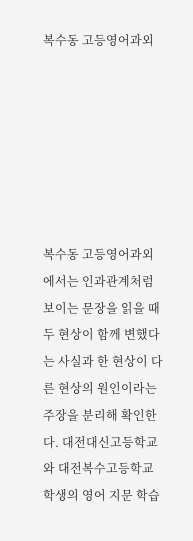복수동 고등영어과외







복수동 고등영어과외에서는 인과관계처럼 보이는 문장을 읽을 때 두 현상이 함께 변했다는 사실과 한 현상이 다른 현상의 원인이라는 주장을 분리해 확인한다. 대전대신고등학교와 대전복수고등학교 학생의 영어 지문 학습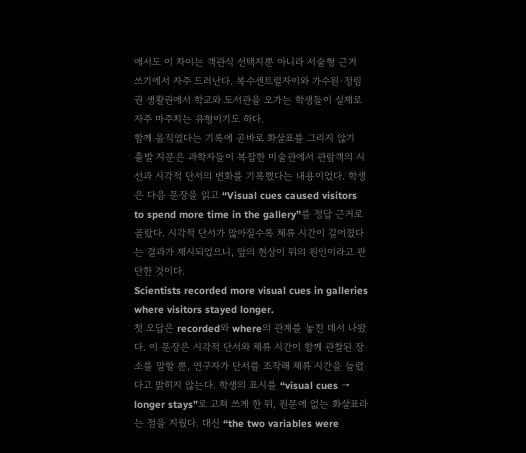에서도 이 차이는 객관식 선택지뿐 아니라 서술형 근거 쓰기에서 자주 드러난다. 복수센트럴자이와 가수원·정림권 생활권에서 학교와 도서관을 오가는 학생들이 실제로 자주 마주치는 유형이기도 하다.
함께 움직였다는 기록에 곧바로 화살표를 그리지 않기
출발 지문은 과학자들이 복잡한 미술관에서 관람객의 시선과 시각적 단서의 변화를 기록했다는 내용이었다. 학생은 다음 문장을 읽고 “Visual cues caused visitors to spend more time in the gallery”를 정답 근거로 골랐다. 시각적 단서가 많아질수록 체류 시간이 길어졌다는 결과가 제시되었으니, 앞의 현상이 뒤의 원인이라고 판단한 것이다.
Scientists recorded more visual cues in galleries where visitors stayed longer.
첫 오답은 recorded와 where의 관계를 놓친 데서 나왔다. 이 문장은 시각적 단서와 체류 시간이 함께 관찰된 장소를 말할 뿐, 연구자가 단서를 조작해 체류 시간을 늘렸다고 밝히지 않는다. 학생의 표시를 “visual cues → longer stays”로 고쳐 쓰게 한 뒤, 원문에 없는 화살표라는 점을 지웠다. 대신 “the two variables were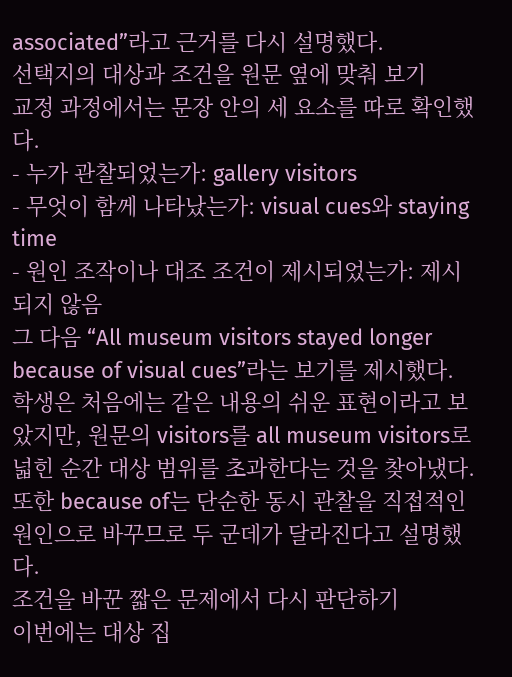associated”라고 근거를 다시 설명했다.
선택지의 대상과 조건을 원문 옆에 맞춰 보기
교정 과정에서는 문장 안의 세 요소를 따로 확인했다.
- 누가 관찰되었는가: gallery visitors
- 무엇이 함께 나타났는가: visual cues와 staying time
- 원인 조작이나 대조 조건이 제시되었는가: 제시되지 않음
그 다음 “All museum visitors stayed longer because of visual cues”라는 보기를 제시했다. 학생은 처음에는 같은 내용의 쉬운 표현이라고 보았지만, 원문의 visitors를 all museum visitors로 넓힌 순간 대상 범위를 초과한다는 것을 찾아냈다. 또한 because of는 단순한 동시 관찰을 직접적인 원인으로 바꾸므로 두 군데가 달라진다고 설명했다.
조건을 바꾼 짧은 문제에서 다시 판단하기
이번에는 대상 집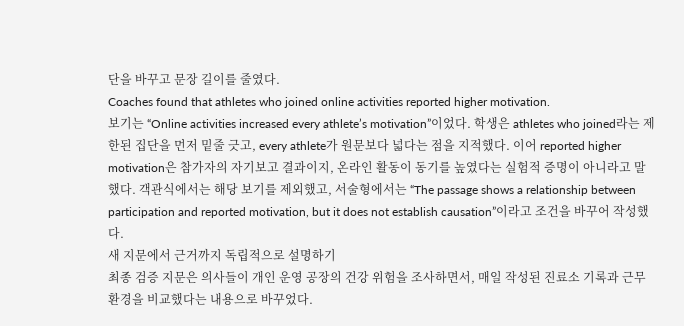단을 바꾸고 문장 길이를 줄였다.
Coaches found that athletes who joined online activities reported higher motivation.
보기는 “Online activities increased every athlete’s motivation”이었다. 학생은 athletes who joined라는 제한된 집단을 먼저 밑줄 긋고, every athlete가 원문보다 넓다는 점을 지적했다. 이어 reported higher motivation은 참가자의 자기보고 결과이지, 온라인 활동이 동기를 높였다는 실험적 증명이 아니라고 말했다. 객관식에서는 해당 보기를 제외했고, 서술형에서는 “The passage shows a relationship between participation and reported motivation, but it does not establish causation”이라고 조건을 바꾸어 작성했다.
새 지문에서 근거까지 독립적으로 설명하기
최종 검증 지문은 의사들이 개인 운영 공장의 건강 위험을 조사하면서, 매일 작성된 진료소 기록과 근무 환경을 비교했다는 내용으로 바꾸었다.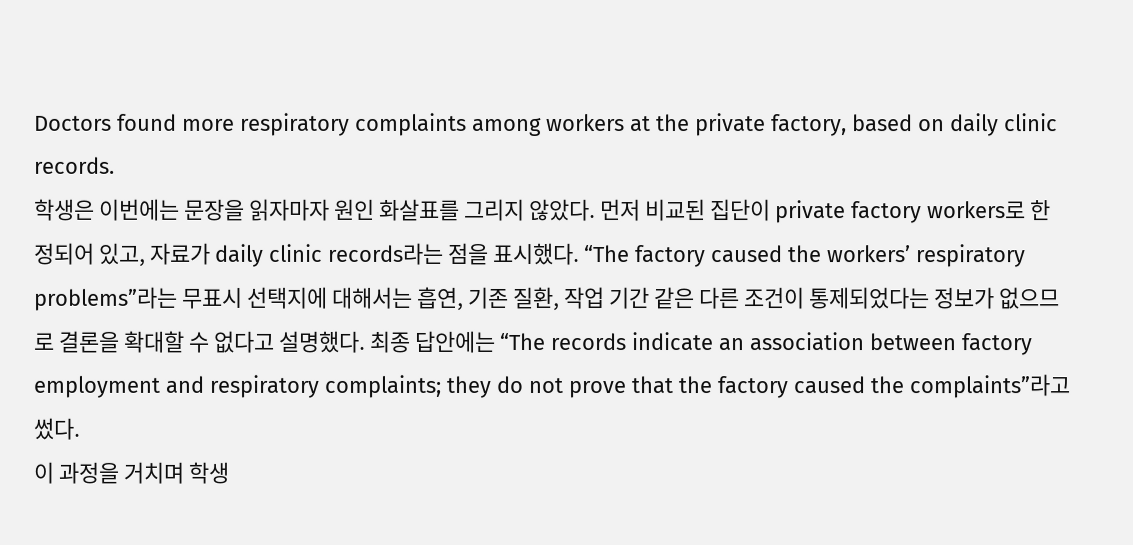Doctors found more respiratory complaints among workers at the private factory, based on daily clinic records.
학생은 이번에는 문장을 읽자마자 원인 화살표를 그리지 않았다. 먼저 비교된 집단이 private factory workers로 한정되어 있고, 자료가 daily clinic records라는 점을 표시했다. “The factory caused the workers’ respiratory problems”라는 무표시 선택지에 대해서는 흡연, 기존 질환, 작업 기간 같은 다른 조건이 통제되었다는 정보가 없으므로 결론을 확대할 수 없다고 설명했다. 최종 답안에는 “The records indicate an association between factory employment and respiratory complaints; they do not prove that the factory caused the complaints”라고 썼다.
이 과정을 거치며 학생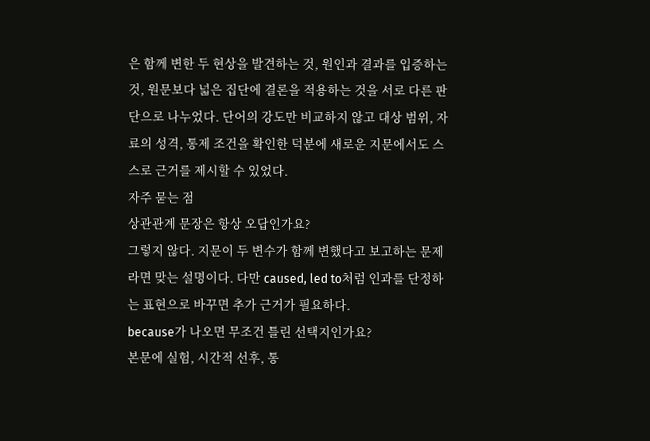은 함께 변한 두 현상을 발견하는 것, 원인과 결과를 입증하는 것, 원문보다 넓은 집단에 결론을 적용하는 것을 서로 다른 판단으로 나누었다. 단어의 강도만 비교하지 않고 대상 범위, 자료의 성격, 통제 조건을 확인한 덕분에 새로운 지문에서도 스스로 근거를 제시할 수 있었다.
자주 묻는 점
상관관계 문장은 항상 오답인가요?
그렇지 않다. 지문이 두 변수가 함께 변했다고 보고하는 문제라면 맞는 설명이다. 다만 caused, led to처럼 인과를 단정하는 표현으로 바꾸면 추가 근거가 필요하다.
because가 나오면 무조건 틀린 선택지인가요?
본문에 실험, 시간적 선후, 통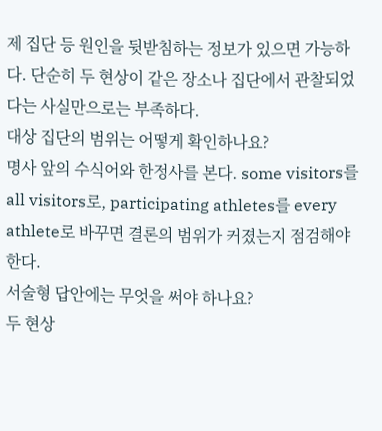제 집단 등 원인을 뒷받침하는 정보가 있으면 가능하다. 단순히 두 현상이 같은 장소나 집단에서 관찰되었다는 사실만으로는 부족하다.
대상 집단의 범위는 어떻게 확인하나요?
명사 앞의 수식어와 한정사를 본다. some visitors를 all visitors로, participating athletes를 every athlete로 바꾸면 결론의 범위가 커졌는지 점검해야 한다.
서술형 답안에는 무엇을 써야 하나요?
두 현상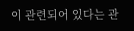이 관련되어 있다는 관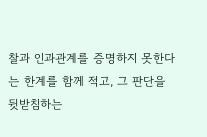찰과 인과관계를 증명하지 못한다는 한계를 함께 적고, 그 판단을 뒷받침하는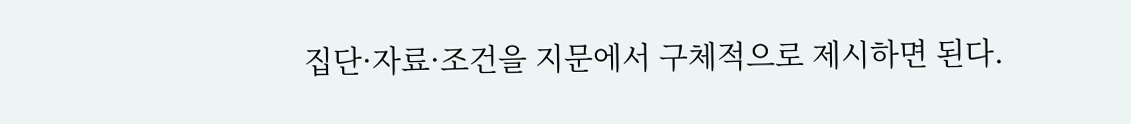집단·자료·조건을 지문에서 구체적으로 제시하면 된다.